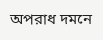অপরাধ দমনে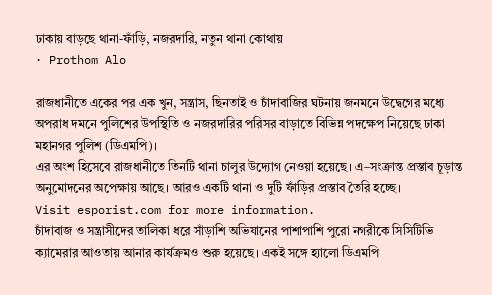ঢাকায় বাড়ছে থানা-ফাঁড়ি, নজরদারি, নতুন থানা কোথায়
· Prothom Alo

রাজধানীতে একের পর এক খুন, সন্ত্রাস, ছিনতাই ও চাঁদাবাজির ঘটনায় জনমনে উদ্বেগের মধ্যে অপরাধ দমনে পুলিশের উপস্থিতি ও নজরদারির পরিসর বাড়াতে বিভিন্ন পদক্ষেপ নিয়েছে ঢাকা মহানগর পুলিশ (ডিএমপি)।
এর অংশ হিসেবে রাজধানীতে তিনটি থানা চালুর উদ্যোগ নেওয়া হয়েছে। এ–সংক্রান্ত প্রস্তাব চূড়ান্ত অনুমোদনের অপেক্ষায় আছে। আরও একটি থানা ও দুটি ফাঁড়ির প্রস্তাব তৈরি হচ্ছে।
Visit esporist.com for more information.
চাঁদাবাজ ও সন্ত্রাসীদের তালিকা ধরে সাঁড়াশি অভিযানের পাশাপাশি পুরো নগরীকে সিসিটিভি ক্যামেরার আওতায় আনার কার্যক্রমও শুরু হয়েছে। একই সঙ্গে হ্যালো ডিএমপি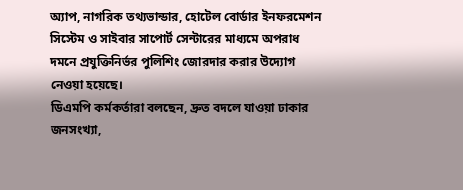অ্যাপ, নাগরিক তথ্যভান্ডার, হোটেল বোর্ডার ইনফরমেশন সিস্টেম ও সাইবার সাপোর্ট সেন্টারের মাধ্যমে অপরাধ দমনে প্রযুক্তিনির্ভর পুলিশিং জোরদার করার উদ্যোগ নেওয়া হয়েছে।
ডিএমপি কর্মকর্তারা বলছেন, দ্রুত বদলে যাওয়া ঢাকার জনসংখ্যা,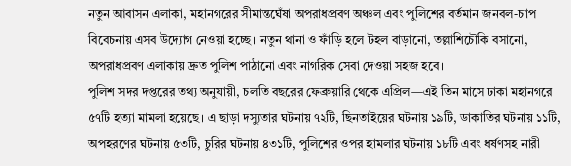নতুন আবাসন এলাকা, মহানগরের সীমান্তঘেঁষা অপরাধপ্রবণ অঞ্চল এবং পুলিশের বর্তমান জনবল-চাপ বিবেচনায় এসব উদ্যোগ নেওয়া হচ্ছে। নতুন থানা ও ফাঁড়ি হলে টহল বাড়ানো, তল্লাশিচৌকি বসানো, অপরাধপ্রবণ এলাকায় দ্রুত পুলিশ পাঠানো এবং নাগরিক সেবা দেওয়া সহজ হবে।
পুলিশ সদর দপ্তরের তথ্য অনুযায়ী, চলতি বছরের ফেব্রুয়ারি থেকে এপ্রিল—এই তিন মাসে ঢাকা মহানগরে ৫৭টি হত্যা মামলা হয়েছে। এ ছাড়া দস্যুতার ঘটনায় ৭২টি, ছিনতাইয়ের ঘটনায় ১৯টি, ডাকাতির ঘটনায় ১১টি, অপহরণের ঘটনায় ৫৩টি, চুরির ঘটনায় ৪৩১টি, পুলিশের ওপর হামলার ঘটনায় ১৮টি এবং ধর্ষণসহ নারী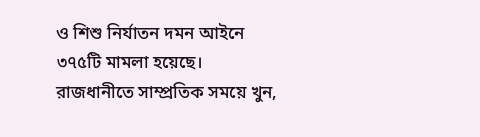ও শিশু নির্যাতন দমন আইনে ৩৭৫টি মামলা হয়েছে।
রাজধানীতে সাম্প্রতিক সময়ে খুন,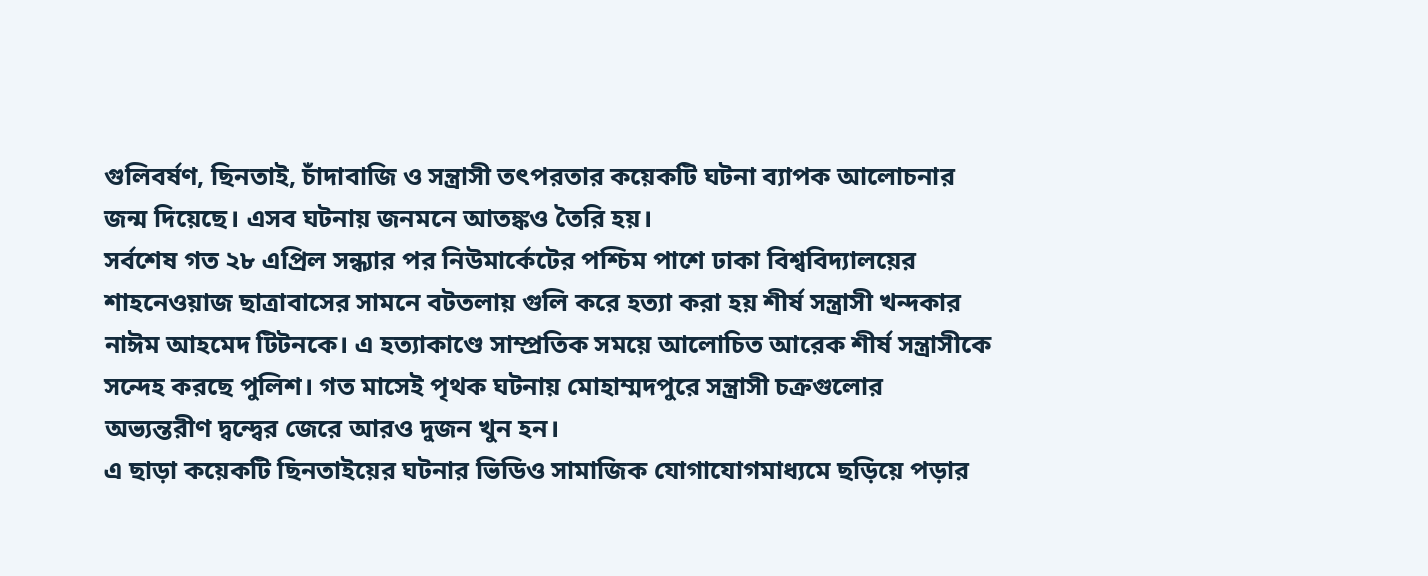গুলিবর্ষণ, ছিনতাই, চাঁদাবাজি ও সন্ত্রাসী তৎপরতার কয়েকটি ঘটনা ব্যাপক আলোচনার জন্ম দিয়েছে। এসব ঘটনায় জনমনে আতঙ্কও তৈরি হয়।
সর্বশেষ গত ২৮ এপ্রিল সন্ধ্যার পর নিউমার্কেটের পশ্চিম পাশে ঢাকা বিশ্ববিদ্যালয়ের শাহনেওয়াজ ছাত্রাবাসের সামনে বটতলায় গুলি করে হত্যা করা হয় শীর্ষ সন্ত্রাসী খন্দকার নাঈম আহমেদ টিটনকে। এ হত্যাকাণ্ডে সাম্প্রতিক সময়ে আলোচিত আরেক শীর্ষ সন্ত্রাসীকে সন্দেহ করছে পুলিশ। গত মাসেই পৃথক ঘটনায় মোহাম্মদপুরে সন্ত্রাসী চক্রগুলোর অভ্যন্তরীণ দ্বন্দ্বের জেরে আরও দুজন খুন হন।
এ ছাড়া কয়েকটি ছিনতাইয়ের ঘটনার ভিডিও সামাজিক যোগাযোগমাধ্যমে ছড়িয়ে পড়ার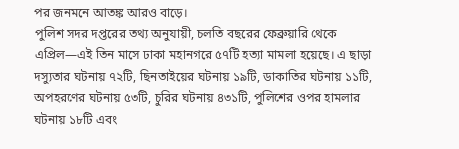পর জনমনে আতঙ্ক আরও বাড়ে।
পুলিশ সদর দপ্তরের তথ্য অনুযায়ী, চলতি বছরের ফেব্রুয়ারি থেকে এপ্রিল—এই তিন মাসে ঢাকা মহানগরে ৫৭টি হত্যা মামলা হয়েছে। এ ছাড়া দস্যুতার ঘটনায় ৭২টি, ছিনতাইয়ের ঘটনায় ১৯টি, ডাকাতির ঘটনায় ১১টি, অপহরণের ঘটনায় ৫৩টি, চুরির ঘটনায় ৪৩১টি, পুলিশের ওপর হামলার ঘটনায় ১৮টি এবং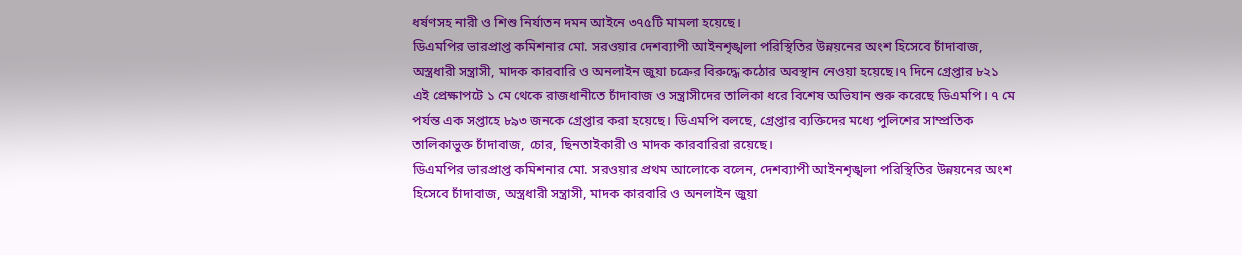ধর্ষণসহ নারী ও শিশু নির্যাতন দমন আইনে ৩৭৫টি মামলা হয়েছে।
ডিএমপির ভারপ্রাপ্ত কমিশনার মো. সরওয়ার দেশব্যাপী আইনশৃঙ্খলা পরিস্থিতির উন্নয়নের অংশ হিসেবে চাঁদাবাজ, অস্ত্রধারী সন্ত্রাসী, মাদক কারবারি ও অনলাইন জুয়া চক্রের বিরুদ্ধে কঠোর অবস্থান নেওয়া হয়েছে।৭ দিনে গ্রেপ্তার ৮২১
এই প্রেক্ষাপটে ১ মে থেকে রাজধানীতে চাঁদাবাজ ও সন্ত্রাসীদের তালিকা ধরে বিশেষ অভিযান শুরু করেছে ডিএমপি। ৭ মে পর্যন্ত এক সপ্তাহে ৮৯৩ জনকে গ্রেপ্তার করা হয়েছে। ডিএমপি বলছে, গ্রেপ্তার ব্যক্তিদের মধ্যে পুলিশের সাম্প্রতিক তালিকাভুক্ত চাঁদাবাজ, চোর, ছিনতাইকারী ও মাদক কারবারিরা রয়েছে।
ডিএমপির ভারপ্রাপ্ত কমিশনার মো. সরওয়ার প্রথম আলোকে বলেন, দেশব্যাপী আইনশৃঙ্খলা পরিস্থিতির উন্নয়নের অংশ হিসেবে চাঁদাবাজ, অস্ত্রধারী সন্ত্রাসী, মাদক কারবারি ও অনলাইন জুয়া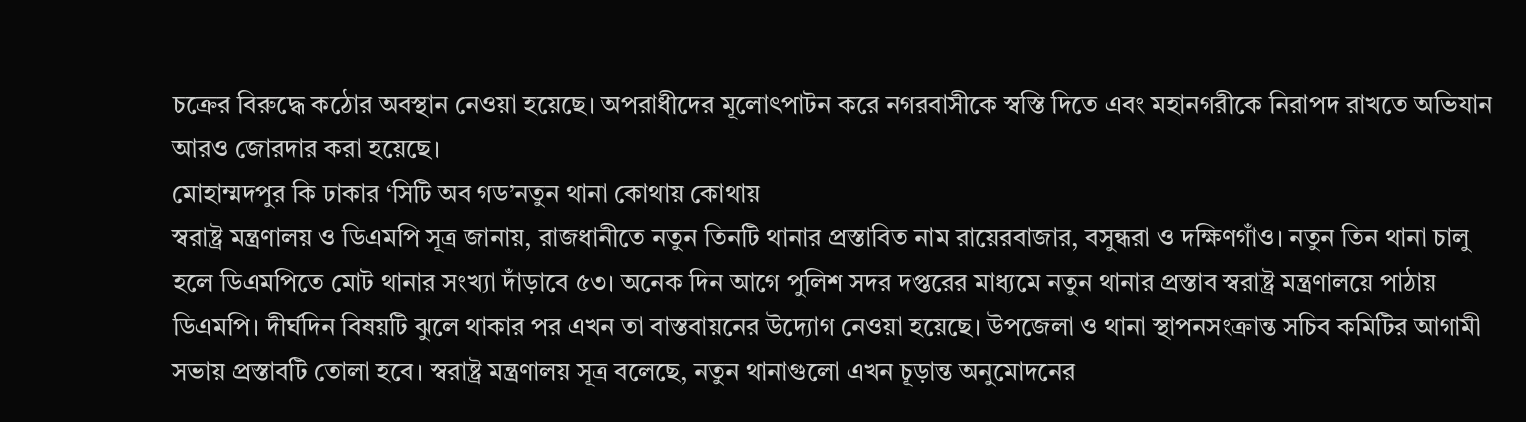চক্রের বিরুদ্ধে কঠোর অবস্থান নেওয়া হয়েছে। অপরাধীদের মূলোৎপাটন করে নগরবাসীকে স্বস্তি দিতে এবং মহানগরীকে নিরাপদ রাখতে অভিযান আরও জোরদার করা হয়েছে।
মোহাম্মদপুর কি ঢাকার ‘সিটি অব গড’নতুন থানা কোথায় কোথায়
স্বরাষ্ট্র মন্ত্রণালয় ও ডিএমপি সূত্র জানায়, রাজধানীতে নতুন তিনটি থানার প্রস্তাবিত নাম রায়েরবাজার, বসুন্ধরা ও দক্ষিণগাঁও। নতুন তিন থানা চালু হলে ডিএমপিতে মোট থানার সংখ্যা দাঁড়াবে ৫৩। অনেক দিন আগে পুলিশ সদর দপ্তরের মাধ্যমে নতুন থানার প্রস্তাব স্বরাষ্ট্র মন্ত্রণালয়ে পাঠায় ডিএমপি। দীর্ঘদিন বিষয়টি ঝুলে থাকার পর এখন তা বাস্তবায়নের উদ্যোগ নেওয়া হয়েছে। উপজেলা ও থানা স্থাপনসংক্রান্ত সচিব কমিটির আগামী সভায় প্রস্তাবটি তোলা হবে। স্বরাষ্ট্র মন্ত্রণালয় সূত্র বলেছে, নতুন থানাগুলো এখন চূড়ান্ত অনুমোদনের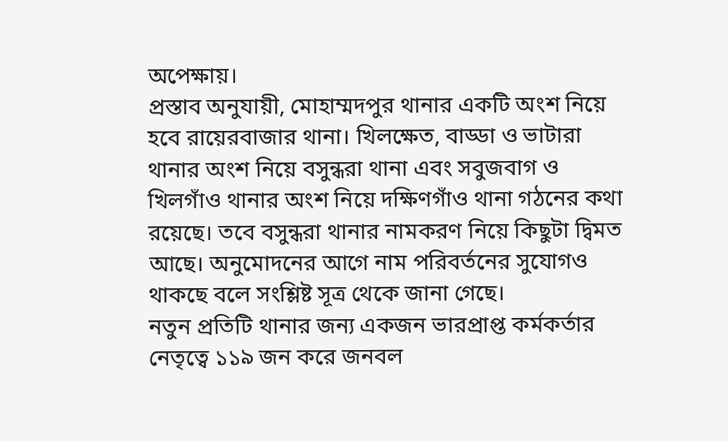অপেক্ষায়।
প্রস্তাব অনুযায়ী, মোহাম্মদপুর থানার একটি অংশ নিয়ে হবে রায়েরবাজার থানা। খিলক্ষেত, বাড্ডা ও ভাটারা থানার অংশ নিয়ে বসুন্ধরা থানা এবং সবুজবাগ ও খিলগাঁও থানার অংশ নিয়ে দক্ষিণগাঁও থানা গঠনের কথা রয়েছে। তবে বসুন্ধরা থানার নামকরণ নিয়ে কিছুটা দ্বিমত আছে। অনুমোদনের আগে নাম পরিবর্তনের সুযোগও থাকছে বলে সংশ্লিষ্ট সূত্র থেকে জানা গেছে।
নতুন প্রতিটি থানার জন্য একজন ভারপ্রাপ্ত কর্মকর্তার নেতৃত্বে ১১৯ জন করে জনবল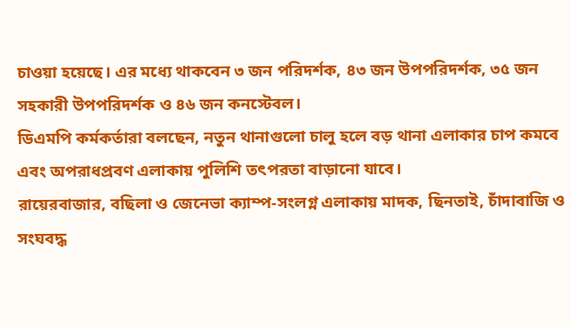চাওয়া হয়েছে। এর মধ্যে থাকবেন ৩ জন পরিদর্শক, ৪৩ জন উপপরিদর্শক, ৩৫ জন সহকারী উপপরিদর্শক ও ৪৬ জন কনস্টেবল।
ডিএমপি কর্মকর্তারা বলছেন, নতুন থানাগুলো চালু হলে বড় থানা এলাকার চাপ কমবে এবং অপরাধপ্রবণ এলাকায় পুলিশি তৎপরতা বাড়ানো যাবে।
রায়েরবাজার, বছিলা ও জেনেভা ক্যাম্প-সংলগ্ন এলাকায় মাদক, ছিনতাই, চাঁদাবাজি ও সংঘবদ্ধ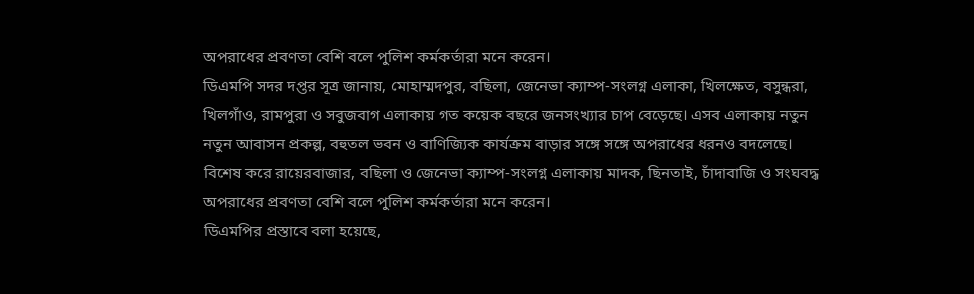অপরাধের প্রবণতা বেশি বলে পুলিশ কর্মকর্তারা মনে করেন।
ডিএমপি সদর দপ্তর সূত্র জানায়, মোহাম্মদপুর, বছিলা, জেনেভা ক্যাম্প-সংলগ্ন এলাকা, খিলক্ষেত, বসুন্ধরা, খিলগাঁও, রামপুরা ও সবুজবাগ এলাকায় গত কয়েক বছরে জনসংখ্যার চাপ বেড়েছে। এসব এলাকায় নতুন নতুন আবাসন প্রকল্প, বহুতল ভবন ও বাণিজ্যিক কার্যক্রম বাড়ার সঙ্গে সঙ্গে অপরাধের ধরনও বদলেছে। বিশেষ করে রায়েরবাজার, বছিলা ও জেনেভা ক্যাম্প-সংলগ্ন এলাকায় মাদক, ছিনতাই, চাঁদাবাজি ও সংঘবদ্ধ অপরাধের প্রবণতা বেশি বলে পুলিশ কর্মকর্তারা মনে করেন।
ডিএমপির প্রস্তাবে বলা হয়েছে,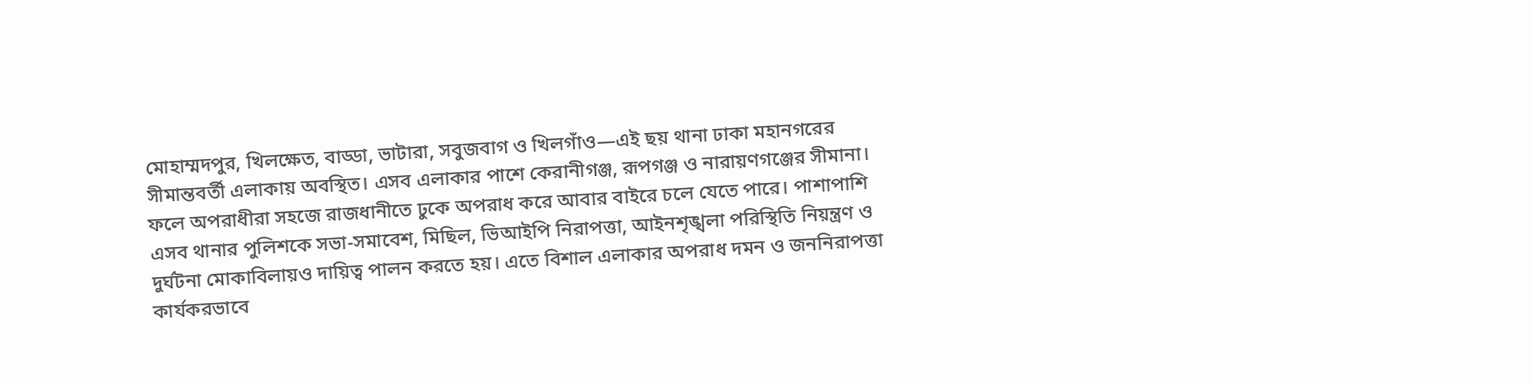মোহাম্মদপুর, খিলক্ষেত, বাড্ডা, ভাটারা, সবুজবাগ ও খিলগাঁও—এই ছয় থানা ঢাকা মহানগরের সীমান্তবর্তী এলাকায় অবস্থিত। এসব এলাকার পাশে কেরানীগঞ্জ, রূপগঞ্জ ও নারায়ণগঞ্জের সীমানা। ফলে অপরাধীরা সহজে রাজধানীতে ঢুকে অপরাধ করে আবার বাইরে চলে যেতে পারে। পাশাপাশি এসব থানার পুলিশকে সভা-সমাবেশ, মিছিল, ভিআইপি নিরাপত্তা, আইনশৃঙ্খলা পরিস্থিতি নিয়ন্ত্রণ ও দুর্ঘটনা মোকাবিলায়ও দায়িত্ব পালন করতে হয়। এতে বিশাল এলাকার অপরাধ দমন ও জননিরাপত্তা কার্যকরভাবে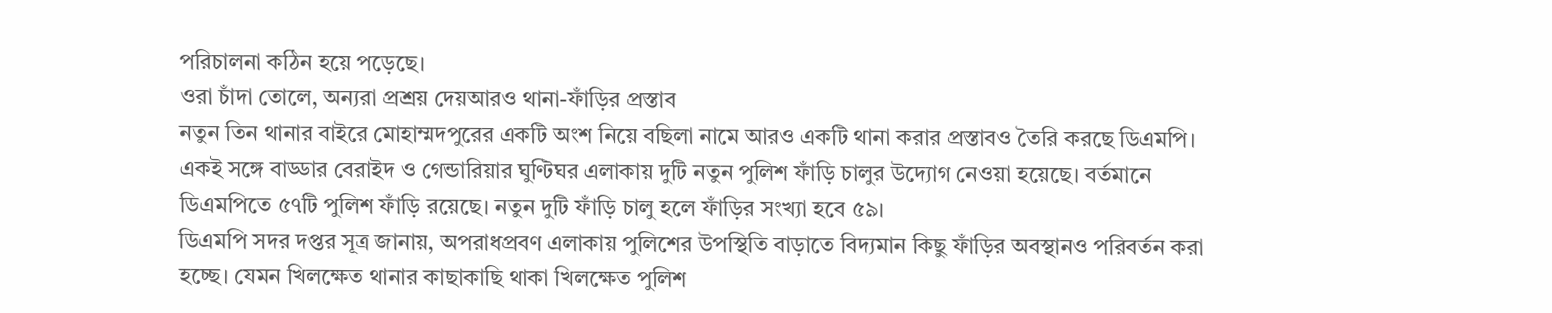পরিচালনা কঠিন হয়ে পড়েছে।
ওরা চাঁদা তোলে, অন্যরা প্রশ্রয় দেয়আরও থানা-ফাঁড়ির প্রস্তাব
নতুন তিন থানার বাইরে মোহাম্মদপুরের একটি অংশ নিয়ে বছিলা নামে আরও একটি থানা করার প্রস্তাবও তৈরি করছে ডিএমপি। একই সঙ্গে বাড্ডার বেরাইদ ও গেন্ডারিয়ার ঘুণ্টিঘর এলাকায় দুটি নতুন পুলিশ ফাঁড়ি চালুর উদ্যোগ নেওয়া হয়েছে। বর্তমানে ডিএমপিতে ৫৭টি পুলিশ ফাঁড়ি রয়েছে। নতুন দুটি ফাঁড়ি চালু হলে ফাঁড়ির সংখ্যা হবে ৫৯।
ডিএমপি সদর দপ্তর সূত্র জানায়, অপরাধপ্রবণ এলাকায় পুলিশের উপস্থিতি বাড়াতে বিদ্যমান কিছু ফাঁড়ির অবস্থানও পরিবর্তন করা হচ্ছে। যেমন খিলক্ষেত থানার কাছাকাছি থাকা খিলক্ষেত পুলিশ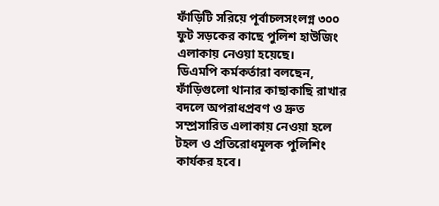ফাঁড়িটি সরিয়ে পূর্বাচলসংলগ্ন ৩০০ ফুট সড়কের কাছে পুলিশ হাউজিং এলাকায় নেওয়া হয়েছে।
ডিএমপি কর্মকর্তারা বলছেন, ফাঁড়িগুলো থানার কাছাকাছি রাখার বদলে অপরাধপ্রবণ ও দ্রুত সম্প্রসারিত এলাকায় নেওয়া হলে টহল ও প্রতিরোধমূলক পুলিশিং কার্যকর হবে।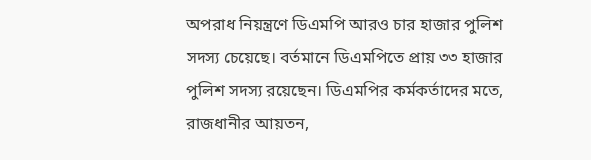অপরাধ নিয়ন্ত্রণে ডিএমপি আরও চার হাজার পুলিশ সদস্য চেয়েছে। বর্তমানে ডিএমপিতে প্রায় ৩৩ হাজার পুলিশ সদস্য রয়েছেন। ডিএমপির কর্মকর্তাদের মতে, রাজধানীর আয়তন,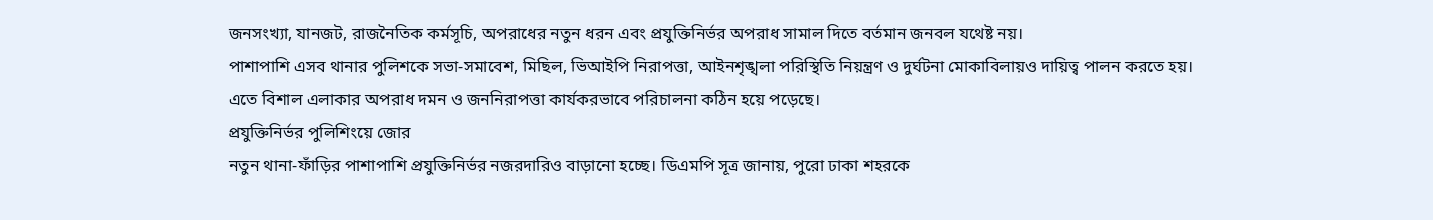জনসংখ্যা, যানজট, রাজনৈতিক কর্মসূচি, অপরাধের নতুন ধরন এবং প্রযুক্তিনির্ভর অপরাধ সামাল দিতে বর্তমান জনবল যথেষ্ট নয়।
পাশাপাশি এসব থানার পুলিশকে সভা-সমাবেশ, মিছিল, ভিআইপি নিরাপত্তা, আইনশৃঙ্খলা পরিস্থিতি নিয়ন্ত্রণ ও দুর্ঘটনা মোকাবিলায়ও দায়িত্ব পালন করতে হয়। এতে বিশাল এলাকার অপরাধ দমন ও জননিরাপত্তা কার্যকরভাবে পরিচালনা কঠিন হয়ে পড়েছে।
প্রযুক্তিনির্ভর পুলিশিংয়ে জোর
নতুন থানা-ফাঁড়ির পাশাপাশি প্রযুক্তিনির্ভর নজরদারিও বাড়ানো হচ্ছে। ডিএমপি সূত্র জানায়, পুরো ঢাকা শহরকে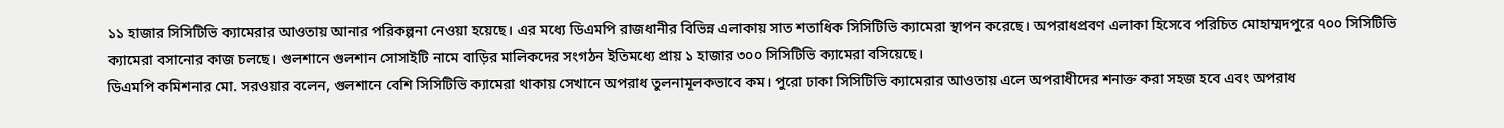১১ হাজার সিসিটিভি ক্যামেরার আওতায় আনার পরিকল্পনা নেওয়া হয়েছে। এর মধ্যে ডিএমপি রাজধানীর বিভিন্ন এলাকায় সাত শতাধিক সিসিটিভি ক্যামেরা স্থাপন করেছে। অপরাধপ্রবণ এলাকা হিসেবে পরিচিত মোহাম্মদপুরে ৭০০ সিসিটিভি ক্যামেরা বসানোর কাজ চলছে। গুলশানে গুলশান সোসাইটি নামে বাড়ির মালিকদের সংগঠন ইতিমধ্যে প্রায় ১ হাজার ৩০০ সিসিটিভি ক্যামেরা বসিয়েছে।
ডিএমপি কমিশনার মো. সরওয়ার বলেন, গুলশানে বেশি সিসিটিভি ক্যামেরা থাকায় সেখানে অপরাধ তুলনামূলকভাবে কম। পুরো ঢাকা সিসিটিভি ক্যামেরার আওতায় এলে অপরাধীদের শনাক্ত করা সহজ হবে এবং অপরাধ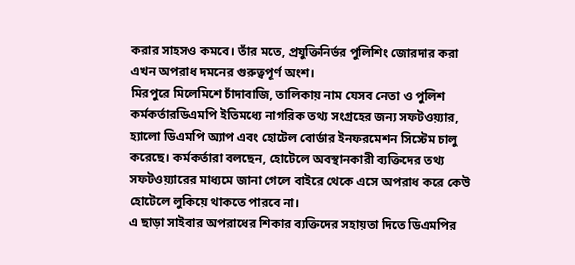করার সাহসও কমবে। তাঁর মতে, প্রযুক্তিনির্ভর পুলিশিং জোরদার করা এখন অপরাধ দমনের গুরুত্বপূর্ণ অংশ।
মিরপুরে মিলেমিশে চাঁদাবাজি, তালিকায় নাম যেসব নেতা ও পুলিশ কর্মকর্তারডিএমপি ইতিমধ্যে নাগরিক তথ্য সংগ্রহের জন্য সফটওয়্যার, হ্যালো ডিএমপি অ্যাপ এবং হোটেল বোর্ডার ইনফরমেশন সিস্টেম চালু করেছে। কর্মকর্তারা বলছেন, হোটেলে অবস্থানকারী ব্যক্তিদের তথ্য সফটওয়্যারের মাধ্যমে জানা গেলে বাইরে থেকে এসে অপরাধ করে কেউ হোটেলে লুকিয়ে থাকতে পারবে না।
এ ছাড়া সাইবার অপরাধের শিকার ব্যক্তিদের সহায়তা দিতে ডিএমপির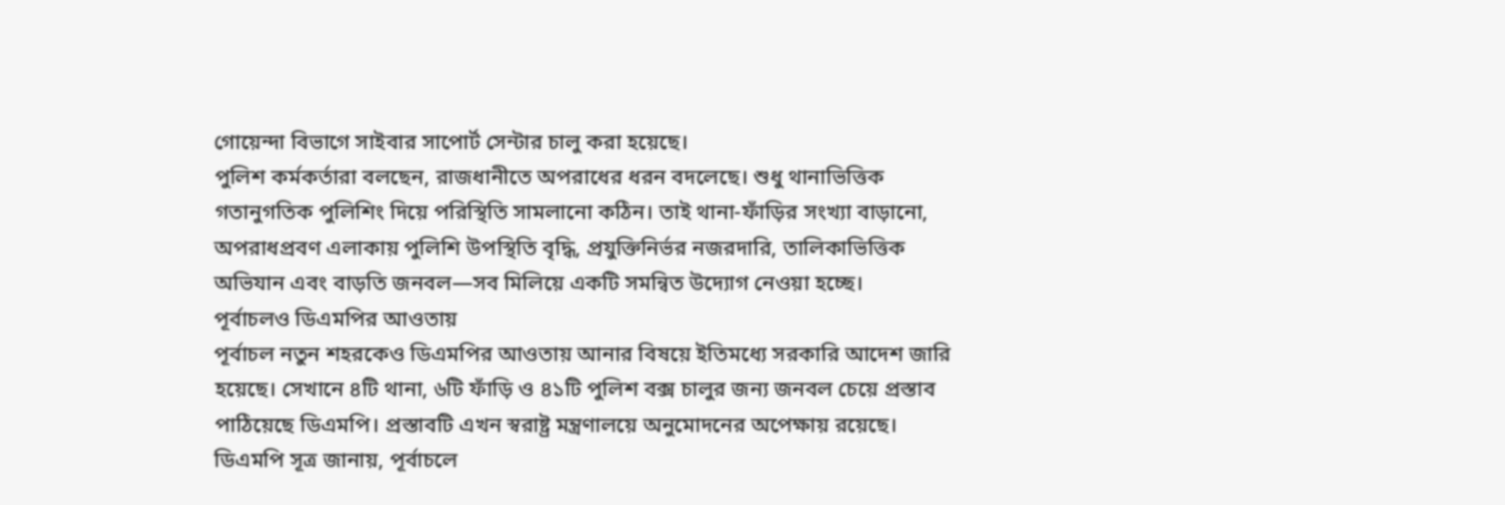গোয়েন্দা বিভাগে সাইবার সাপোর্ট সেন্টার চালু করা হয়েছে।
পুলিশ কর্মকর্তারা বলছেন, রাজধানীতে অপরাধের ধরন বদলেছে। শুধু থানাভিত্তিক গতানুগতিক পুলিশিং দিয়ে পরিস্থিতি সামলানো কঠিন। তাই থানা-ফাঁড়ির সংখ্যা বাড়ানো, অপরাধপ্রবণ এলাকায় পুলিশি উপস্থিতি বৃদ্ধি, প্রযুক্তিনির্ভর নজরদারি, তালিকাভিত্তিক অভিযান এবং বাড়তি জনবল—সব মিলিয়ে একটি সমন্বিত উদ্যোগ নেওয়া হচ্ছে।
পূর্বাচলও ডিএমপির আওতায়
পূর্বাচল নতুন শহরকেও ডিএমপির আওতায় আনার বিষয়ে ইতিমধ্যে সরকারি আদেশ জারি হয়েছে। সেখানে ৪টি থানা, ৬টি ফাঁড়ি ও ৪১টি পুলিশ বক্স চালুর জন্য জনবল চেয়ে প্রস্তাব পাঠিয়েছে ডিএমপি। প্রস্তাবটি এখন স্বরাষ্ট্র মন্ত্রণালয়ে অনুমোদনের অপেক্ষায় রয়েছে। ডিএমপি সূত্র জানায়, পূর্বাচলে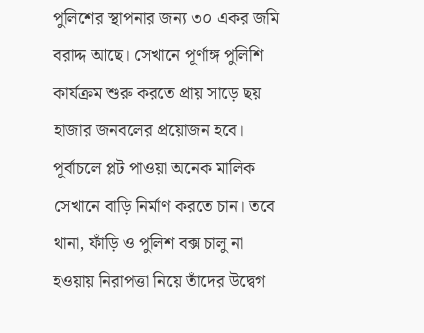পুলিশের স্থাপনার জন্য ৩০ একর জমি বরাদ্দ আছে। সেখানে পূর্ণাঙ্গ পুলিশি কার্যক্রম শুরু করতে প্রায় সাড়ে ছয় হাজার জনবলের প্রয়োজন হবে।
পূর্বাচলে প্লট পাওয়া অনেক মালিক সেখানে বাড়ি নির্মাণ করতে চান। তবে থানা, ফাঁড়ি ও পুলিশ বক্স চালু না হওয়ায় নিরাপত্তা নিয়ে তাঁদের উদ্বেগ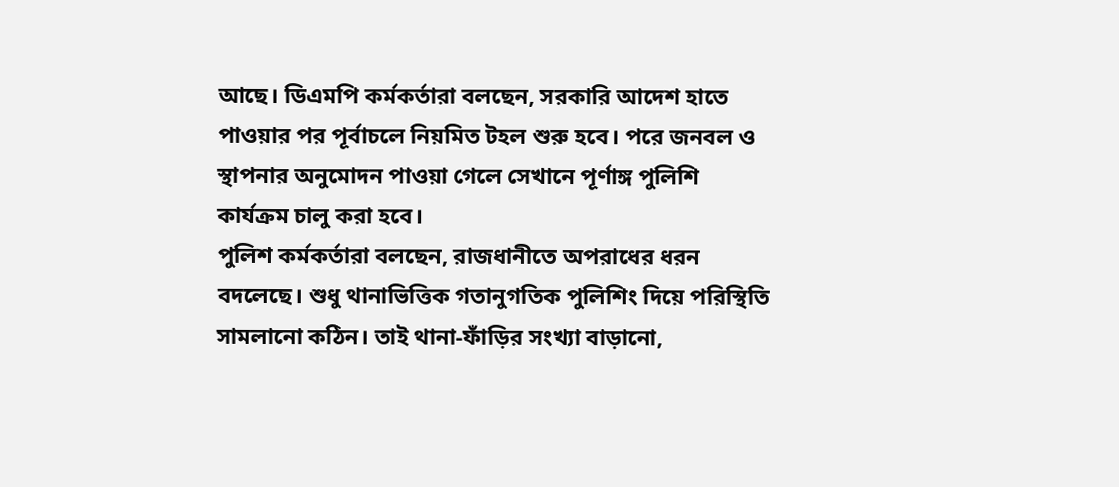আছে। ডিএমপি কর্মকর্তারা বলছেন, সরকারি আদেশ হাতে পাওয়ার পর পূর্বাচলে নিয়মিত টহল শুরু হবে। পরে জনবল ও স্থাপনার অনুমোদন পাওয়া গেলে সেখানে পূর্ণাঙ্গ পুলিশি কার্যক্রম চালু করা হবে।
পুলিশ কর্মকর্তারা বলছেন, রাজধানীতে অপরাধের ধরন বদলেছে। শুধু থানাভিত্তিক গতানুগতিক পুলিশিং দিয়ে পরিস্থিতি সামলানো কঠিন। তাই থানা-ফাঁড়ির সংখ্যা বাড়ানো,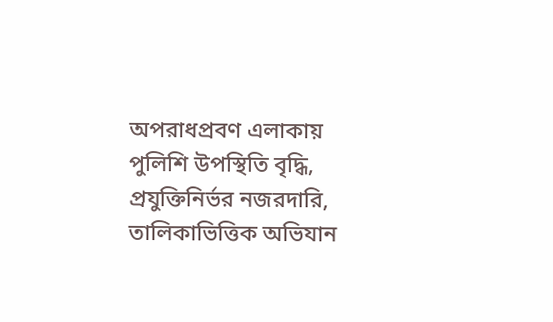অপরাধপ্রবণ এলাকায় পুলিশি উপস্থিতি বৃদ্ধি, প্রযুক্তিনির্ভর নজরদারি, তালিকাভিত্তিক অভিযান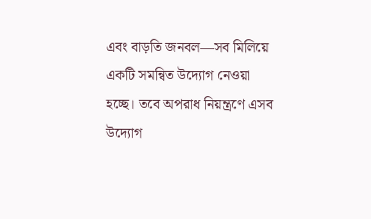এবং বাড়তি জনবল—সব মিলিয়ে একটি সমন্বিত উদ্যোগ নেওয়া হচ্ছে। তবে অপরাধ নিয়ন্ত্রণে এসব উদ্যোগ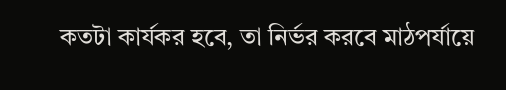কতটা কার্যকর হবে, তা নির্ভর করবে মাঠপর্যায়ে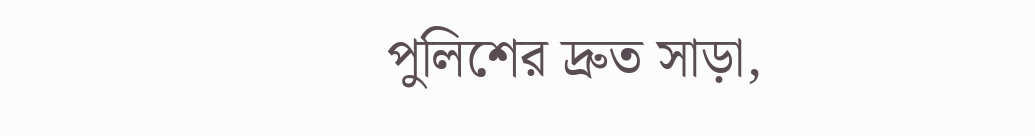পুলিশের দ্রুত সাড়া,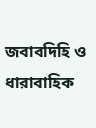জবাবদিহি ও ধারাবাহিক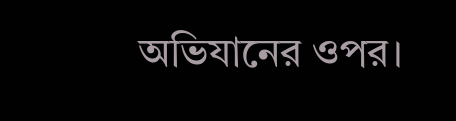অভিযানের ওপর।